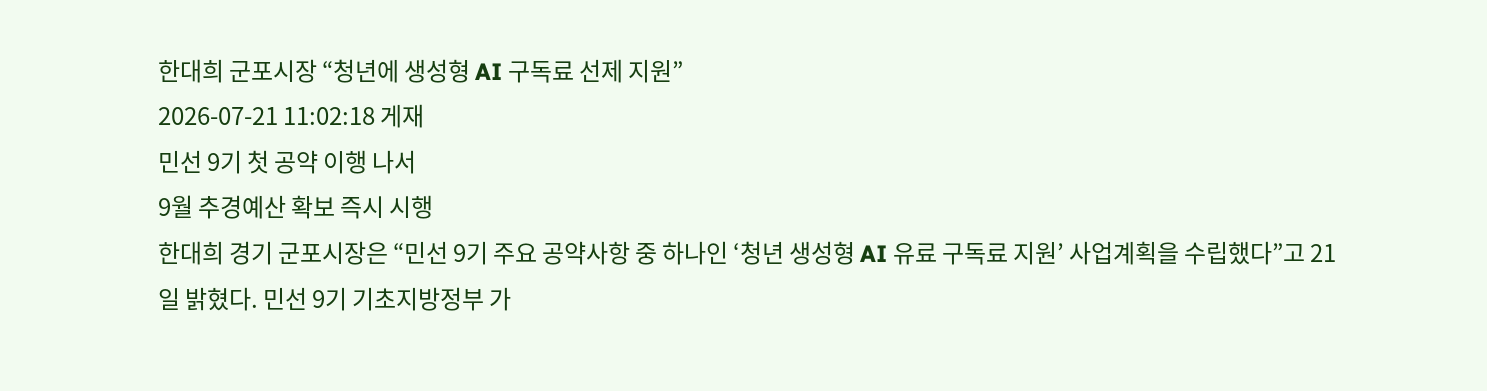한대희 군포시장 “청년에 생성형 AI 구독료 선제 지원”
2026-07-21 11:02:18 게재
민선 9기 첫 공약 이행 나서
9월 추경예산 확보 즉시 시행
한대희 경기 군포시장은 “민선 9기 주요 공약사항 중 하나인 ‘청년 생성형 AI 유료 구독료 지원’ 사업계획을 수립했다”고 21일 밝혔다. 민선 9기 기초지방정부 가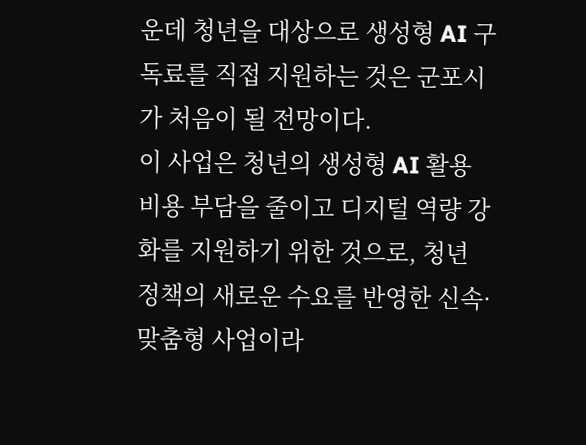운데 청년을 대상으로 생성형 AI 구독료를 직접 지원하는 것은 군포시가 처음이 될 전망이다.
이 사업은 청년의 생성형 AI 활용 비용 부담을 줄이고 디지털 역량 강화를 지원하기 위한 것으로, 청년 정책의 새로운 수요를 반영한 신속·맞춤형 사업이라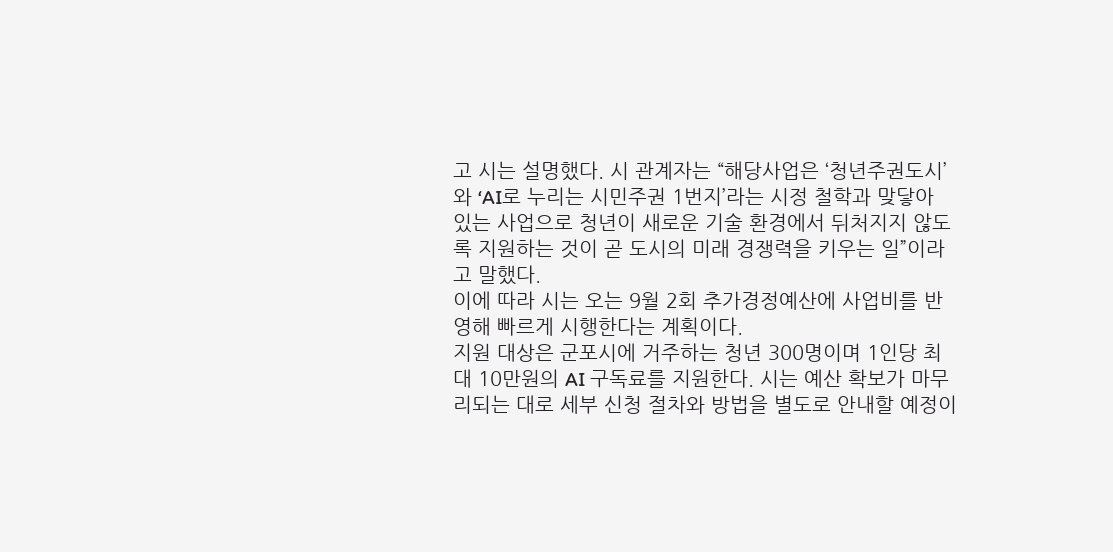고 시는 설명했다. 시 관계자는 “해당사업은 ‘청년주권도시’와 ‘AI로 누리는 시민주권 1번지’라는 시정 철학과 맞닿아 있는 사업으로 청년이 새로운 기술 환경에서 뒤처지지 않도록 지원하는 것이 곧 도시의 미래 경쟁력을 키우는 일”이라고 말했다.
이에 따라 시는 오는 9월 2회 추가경정예산에 사업비를 반영해 빠르게 시행한다는 계획이다.
지원 대상은 군포시에 거주하는 청년 300명이며 1인당 최대 10만원의 AI 구독료를 지원한다. 시는 예산 확보가 마무리되는 대로 세부 신청 절차와 방법을 별도로 안내할 예정이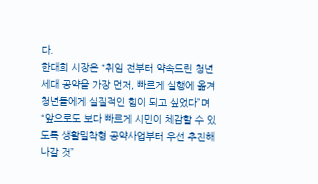다.
한대희 시장은 “취임 전부터 약속드린 청년세대 공약을 가장 먼저, 빠르게 실행에 옮겨 청년들에게 실질적인 힘이 되고 싶었다”며 “앞으로도 보다 빠르게 시민이 체감할 수 있도록 생활밀착형 공약사업부터 우선 추진해 나갈 것”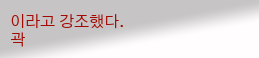이라고 강조했다.
곽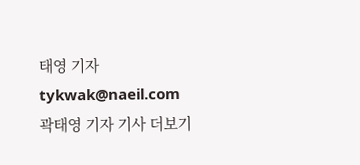태영 기자
tykwak@naeil.com
곽태영 기자 기사 더보기